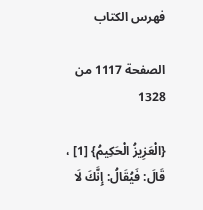فهرس الكتاب

الصفحة 1117 من 1328

{الْعَزِيزُ الْحَكِيمُ} [1] ، قَالَ: فَيُقَالُ: إِنَّكَ لَا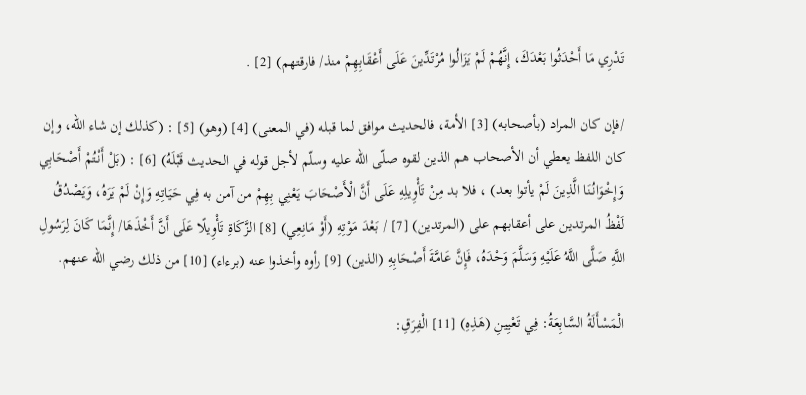تَدْرِي مَا أَحْدَثُوا بَعْدَكَ، إِنَّهُمْ لَمْ يَزَالُوا مُرْتَدِّينَ عَلَى أَعْقَابِهِمْ منذ/ فارقتهم) [2] .

/فإن كان المراد (بأصحابه) [3] الأمة، فالحديث موافق لما قبله (في المعنى) [4] (وهو) [5] : (كذلك إن شاء الله، وإن كان اللفظ يعطي أن الأصحاب هم الذين لقوه صلّى الله عليه وسلّم لأجل قوله في الحديث قَبْلَهُ) [6] : (بَلْ أَنْتُمْ أَصْحَابِي وَإِخْوَانُنَا الَّذِينَ لَمْ يأتوا بعد) ، فلا بد مِنْ تَأْوِيلِهِ عَلَى أَنَّ الْأَصْحَابَ يَعْنِي بِهِمْ من آمن به فِي حَيَاتِهِ وَإِنْ لَمْ يَرَهُ، وَيَصْدُقُ لَفْظُ المرتدين على أعقابهم على (المرتدين) [7] / بَعْدَ مَوْتِهِ (أَوْ مَانِعِي) [8] الزَّكَاةِ تَأْوِيلًا عَلَى أَنَّ أَخْذَهَا/ إِنَّمَا كَانَ لِرَسُولِ اللَّهِ صَلَّى اللَّهُ عَلَيْهِ وَسَلَّمَ وَحْدَهُ، فَإِنَّ عَامَّةَ أَصْحَابِهِ (الذين) [9] رأوه وأخذوا عنه (برءاء) [10] من ذلك رضي الله عنهم.

الْمَسْأَلَةُ السَّابِعَةُ: فِي تَعْيِينِ (هَذِهِ) [11] الْفِرَقِ: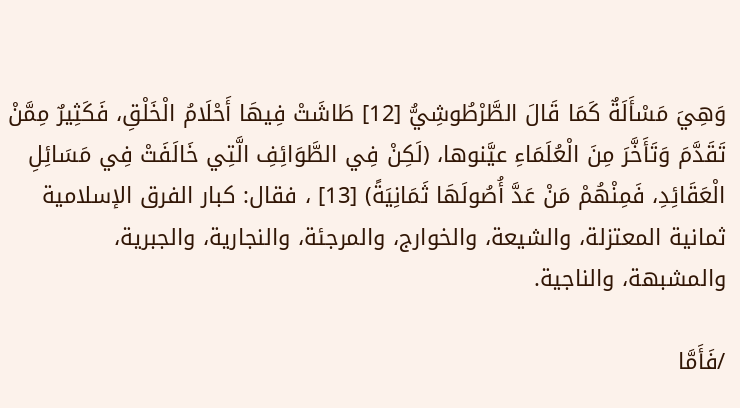وَهِيَ مَسْأَلَةٌ كَمَا قَالَ الطَّرْطُوشِيُّ [12] طَاشَتْ فِيهَا أَحْلَامُ الْخَلْقِ، فَكَثِيرٌ مِمَّنْ تَقَدَّمَ وَتَأَخَّرَ مِنَ الْعُلَمَاءِ عيَّنوها، (لَكِنْ فِي الطَّوَائِفِ الَّتِي خَالَفَتْ فِي مَسَائِلِ الْعَقَائِدِ، فَمِنْهُمْ مَنْ عَدَّ أُصُولَهَا ثَمَانِيَةً) [13] ، فقال: كبار الفرق الإسلامية ثمانية المعتزلة، والشيعة، والخوارج، والمرجئة، والنجارية، والجبرية، والمشبهة، والناجية.

/فَأَمَّا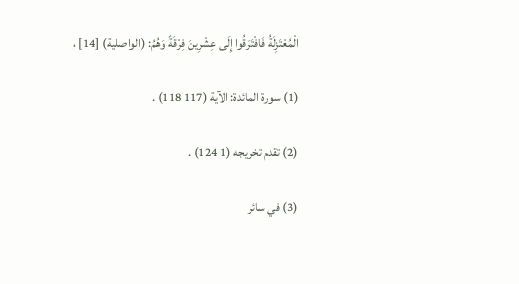الْمُعْتَزِلَةُ فَافْتَرَقُوا إِلَى عِشْرِينَ فِرْقَةً وَهُمُ: (الواصلية) [14] ،

(1) سورة المائدة: الآية (117 118) .

(2) تقدم تخريجه (1 124) .

(3) في سائر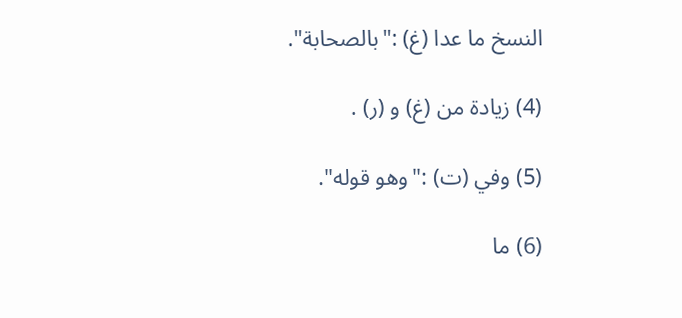النسخ ما عدا (غ) :"بالصحابة".

(4) زيادة من (غ) و (ر) .

(5) وفي (ت) :"وهو قوله".

(6) ما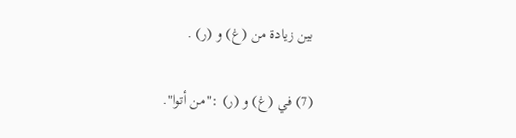بين زيادة من (غ) و (ر) .

(7) في (غ) و (ر) :"من أتوا".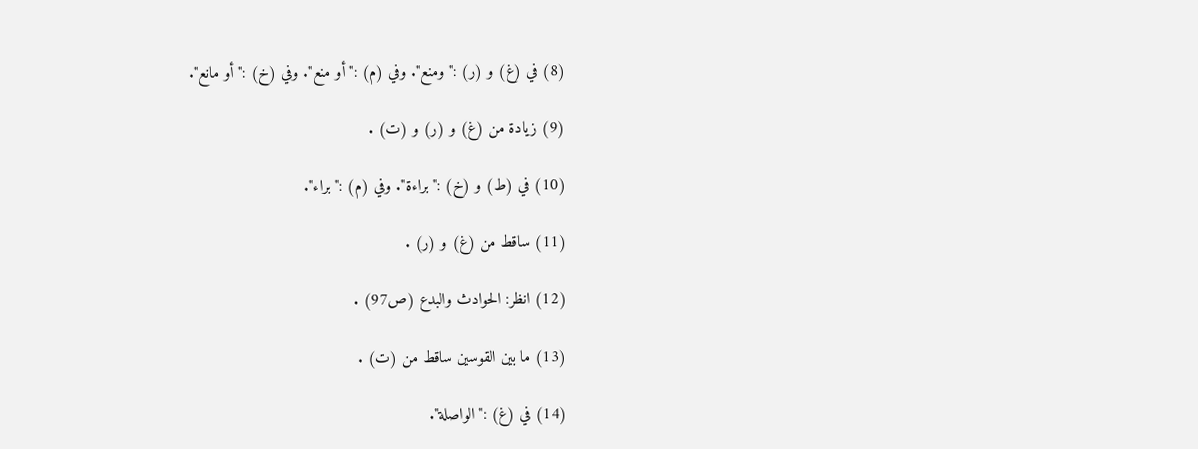(8) في (غ) و (ر) :"ومنع". وفي (م) :"أو منع". وفي (خ) :"أو مانع".

(9) زيادة من (غ) و (ر) و (ت) .

(10) في (ط) و (خ) :"براءة". وفي (م) :"براء".

(11) ساقط من (غ) و (ر) .

(12) انظر: الحوادث والبدع (ص97) .

(13) ما بين القوسين ساقط من (ت) .

(14) في (غ) :"الواصلة".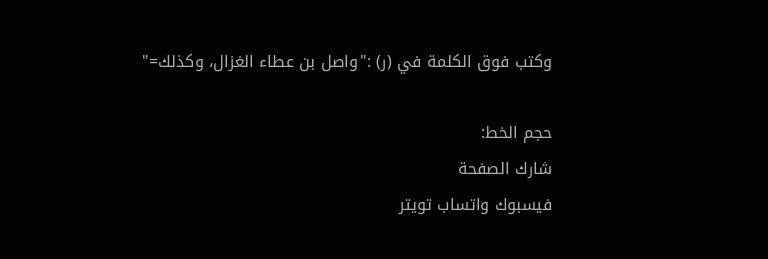وكتب فوق الكلمة في (ر) :"واصل بن عطاء الغزال، وكذلك="

حجم الخط:
شارك الصفحة
فيسبوك واتساب تويتر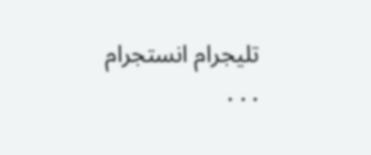تليجرام انستجرام
. . .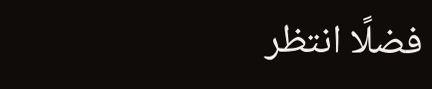فضلًا انتظر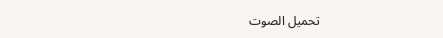تحميل الصوت